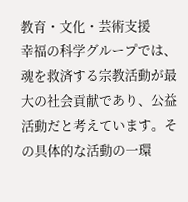教育・文化・芸術支援
幸福の科学グループでは、魂を救済する宗教活動が最大の社会貢献であり、公益活動だと考えています。その具体的な活動の一環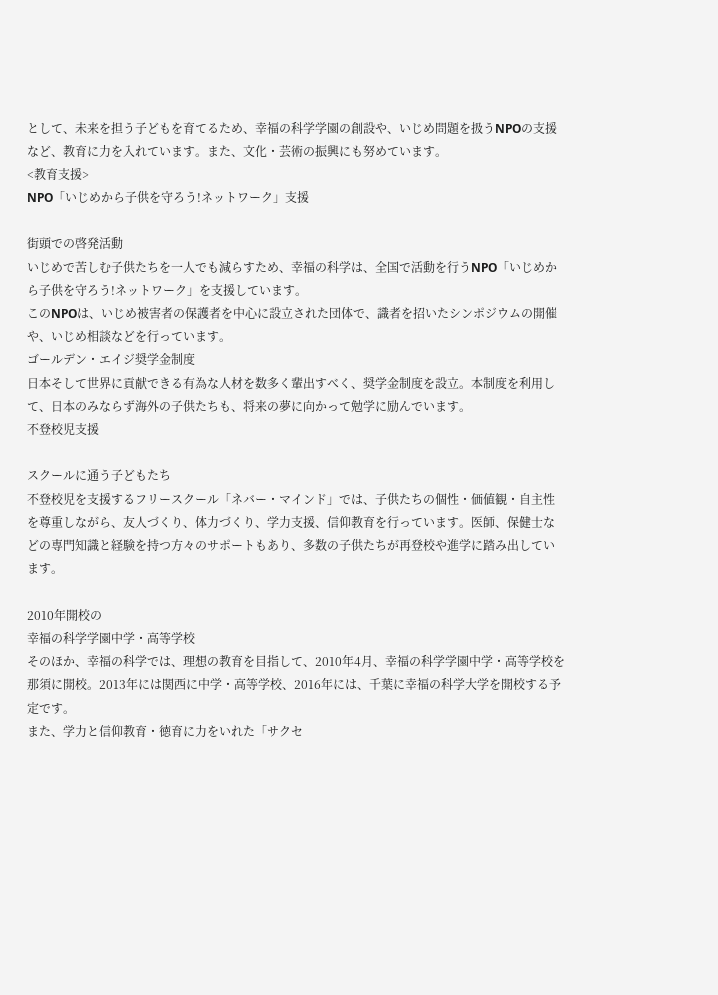として、未来を担う子どもを育てるため、幸福の科学学園の創設や、いじめ問題を扱うNPOの支援など、教育に力を入れています。また、文化・芸術の振興にも努めています。
<教育支援>
NPO「いじめから子供を守ろう!ネットワーク」支援

街頭での啓発活動
いじめで苦しむ子供たちを一人でも減らすため、幸福の科学は、全国で活動を行うNPO「いじめから子供を守ろう!ネットワーク」を支援しています。
このNPOは、いじめ被害者の保護者を中心に設立された団体で、識者を招いたシンポジウムの開催や、いじめ相談などを行っています。
ゴールデン・エイジ奨学金制度
日本そして世界に貢献できる有為な人材を数多く輩出すべく、奨学金制度を設立。本制度を利用して、日本のみならず海外の子供たちも、将来の夢に向かって勉学に励んでいます。
不登校児支援

スクールに通う子どもたち
不登校児を支援するフリースクール「ネバー・マインド」では、子供たちの個性・価値観・自主性を尊重しながら、友人づくり、体力づくり、学力支援、信仰教育を行っています。医師、保健士などの専門知識と経験を持つ方々のサポートもあり、多数の子供たちが再登校や進学に踏み出しています。

2010年開校の
幸福の科学学園中学・高等学校
そのほか、幸福の科学では、理想の教育を目指して、2010年4月、幸福の科学学園中学・高等学校を那須に開校。2013年には関西に中学・高等学校、2016年には、千葉に幸福の科学大学を開校する予定です。
また、学力と信仰教育・徳育に力をいれた「サクセ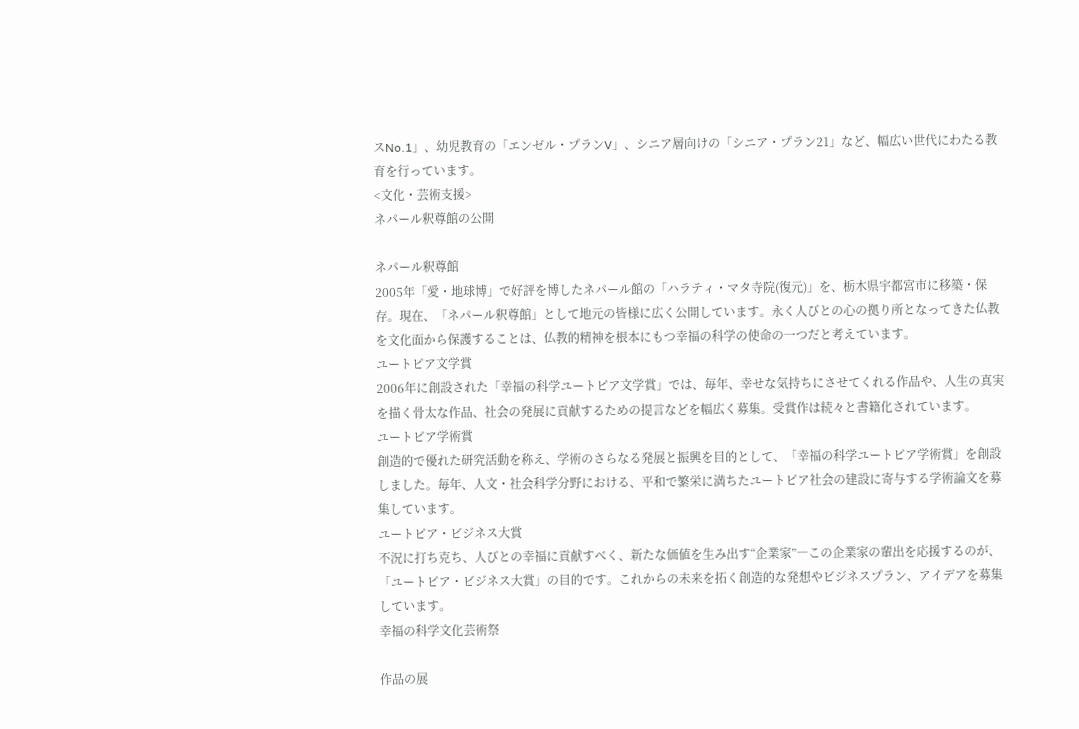スNo.1」、幼児教育の「エンゼル・プランV」、シニア層向けの「シニア・プラン21」など、幅広い世代にわたる教育を行っています。
<文化・芸術支援>
ネパール釈尊館の公開

ネパール釈尊館
2005年「愛・地球博」で好評を博したネパール館の「ハラティ・マタ寺院(復元)」を、栃木県宇都宮市に移築・保存。現在、「ネパール釈尊館」として地元の皆様に広く公開しています。永く人びとの心の拠り所となってきた仏教を文化面から保護することは、仏教的精神を根本にもつ幸福の科学の使命の一つだと考えています。
ユートピア文学賞
2006年に創設された「幸福の科学ユートピア文学賞」では、毎年、幸せな気持ちにさせてくれる作品や、人生の真実を描く骨太な作品、社会の発展に貢献するための提言などを幅広く募集。受賞作は続々と書籍化されています。
ユートピア学術賞
創造的で優れた研究活動を称え、学術のさらなる発展と振興を目的として、「幸福の科学ユートピア学術賞」を創設しました。毎年、人文・社会科学分野における、平和で繁栄に満ちたユートピア社会の建設に寄与する学術論文を募集しています。
ユートピア・ビジネス大賞
不況に打ち克ち、人びとの幸福に貢献すべく、新たな価値を生み出す“企業家”―この企業家の輩出を応援するのが、「ユートピア・ビジネス大賞」の目的です。これからの未来を拓く創造的な発想やビジネスプラン、アイデアを募集しています。
幸福の科学文化芸術祭

作品の展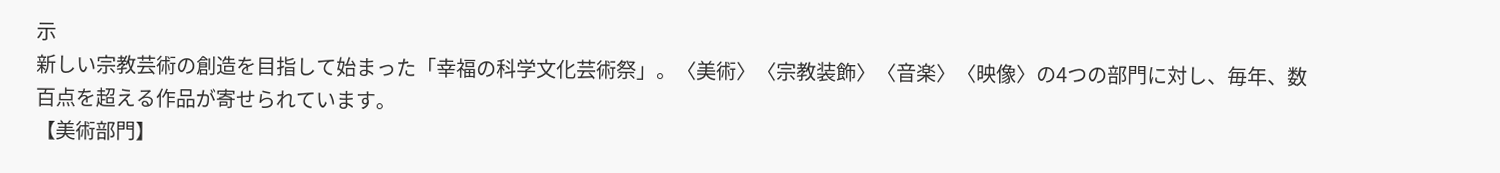示
新しい宗教芸術の創造を目指して始まった「幸福の科学文化芸術祭」。〈美術〉〈宗教装飾〉〈音楽〉〈映像〉の4つの部門に対し、毎年、数百点を超える作品が寄せられています。
【美術部門】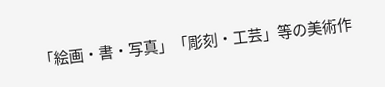「絵画・書・写真」「彫刻・工芸」等の美術作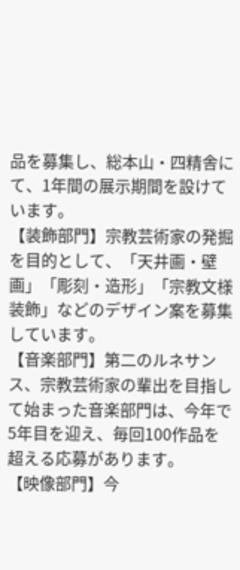品を募集し、総本山・四精舎にて、1年間の展示期間を設けています。
【装飾部門】宗教芸術家の発掘を目的として、「天井画・壁画」「彫刻・造形」「宗教文様装飾」などのデザイン案を募集しています。
【音楽部門】第二のルネサンス、宗教芸術家の輩出を目指して始まった音楽部門は、今年で5年目を迎え、毎回100作品を超える応募があります。
【映像部門】今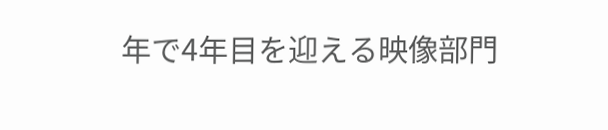年で4年目を迎える映像部門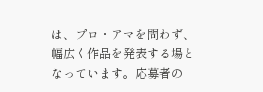は、プロ・アマを問わず、幅広く作品を発表する場となっています。応募者の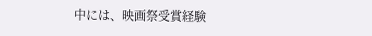中には、映画祭受賞経験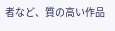者など、質の高い作品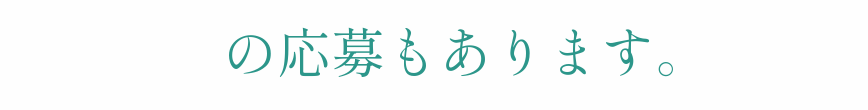の応募もあります。